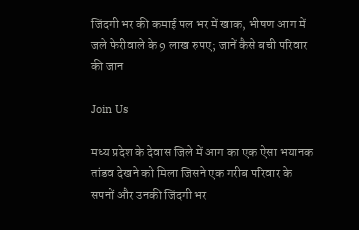जिंदगी भर की कमाई पल भर में खाक, भीषण आग में जले फेरीवाले के 9 लाख रुपए; जानें कैसे बची परिवार की जान

Join Us

मध्य प्रदेश के देवास जिले में आग का एक ऐसा भयानक तांडव देखने को मिला जिसने एक गरीब परिवार के सपनों और उनकी जिंदगी भर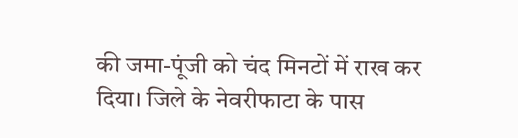की जमा-पूंजी को चंद मिनटों में राख कर दिया। जिले के नेवरीफाटा के पास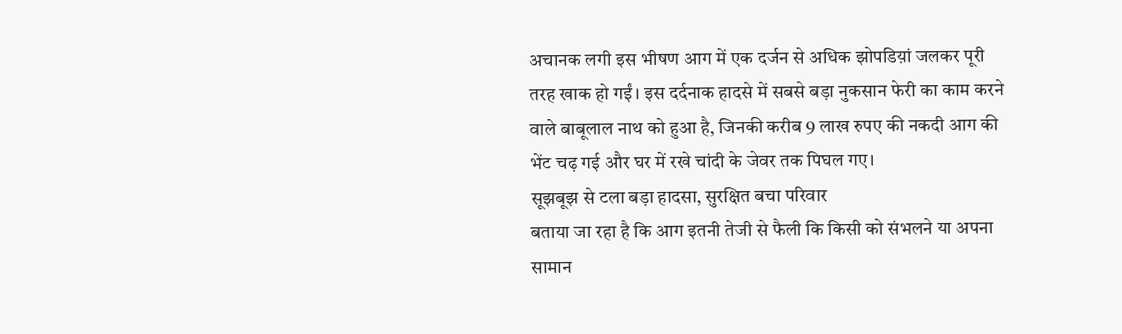अचानक लगी इस भीषण आग में एक दर्जन से अधिक झोपडिय़ां जलकर पूरी तरह खाक हो गईं। इस दर्दनाक हादसे में सबसे बड़ा नुकसान फेरी का काम करने वाले बाबूलाल नाथ को हुआ है, जिनकी करीब 9 लाख रुपए की नकदी आग की भेंट चढ़ गई और घर में रखे चांदी के जेवर तक पिघल गए।
सूझबूझ से टला बड़ा हादसा, सुरक्षित बचा परिवार
बताया जा रहा है कि आग इतनी तेजी से फैली कि किसी को संभलने या अपना सामान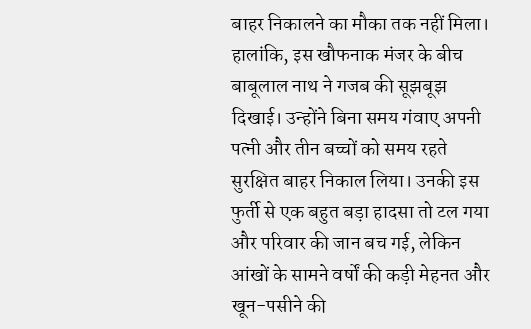बाहर निकालने का मौका तक नहीं मिला। हालांकि, इस खौफनाक मंजर के बीच बाबूलाल नाथ ने गजब की सूझबूझ दिखाई। उन्होंने बिना समय गंवाए अपनी पत्नी और तीन बच्चों को समय रहते सुरक्षित बाहर निकाल लिया। उनकी इस फुर्ती से एक बहुत बड़ा हादसा तो टल गया और परिवार की जान बच गई, लेकिन आंखों के सामने वर्षों की कड़ी मेहनत और खून-पसीने की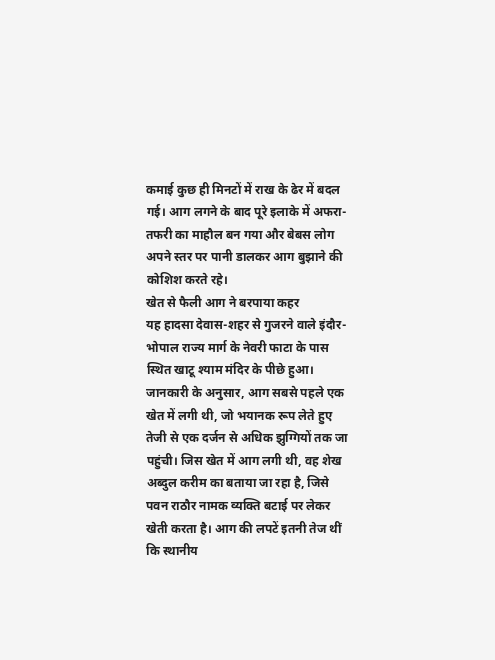कमाई कुछ ही मिनटों में राख के ढेर में बदल गई। आग लगने के बाद पूरे इलाके में अफरा-तफरी का माहौल बन गया और बेबस लोग अपने स्तर पर पानी डालकर आग बुझाने की कोशिश करते रहे।
खेत से फैली आग ने बरपाया कहर
यह हादसा देवास-शहर से गुजरने वाले इंदौर-भोपाल राज्य मार्ग के नेवरी फाटा के पास स्थित खाटू श्याम मंदिर के पीछे हुआ। जानकारी के अनुसार, आग सबसे पहले एक खेत में लगी थी, जो भयानक रूप लेते हुए तेजी से एक दर्जन से अधिक झुग्गियों तक जा पहुंची। जिस खेत में आग लगी थी, वह शेख अब्दुल करीम का बताया जा रहा है, जिसे पवन राठौर नामक व्यक्ति बटाई पर लेकर खेती करता है। आग की लपटें इतनी तेज थीं कि स्थानीय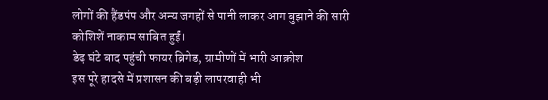लोगों की हैंडपंप और अन्य जगहों से पानी लाकर आग बुझाने की सारी कोशिशें नाकाम साबित हुईं।
डेढ़ घंटे बाद पहुंची फायर ब्रिगेड, ग्रामीणों में भारी आक्रोश
इस पूरे हादसे में प्रशासन की बड़ी लापरवाही भी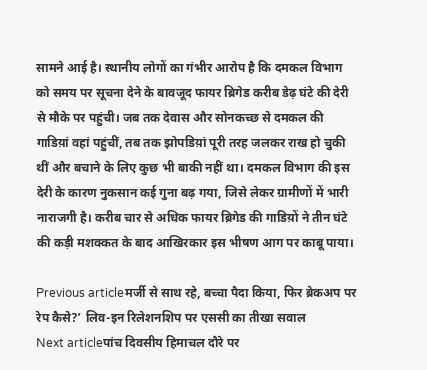सामने आई है। स्थानीय लोगों का गंभीर आरोप है कि दमकल विभाग को समय पर सूचना देने के बावजूद फायर ब्रिगेड करीब डेढ़ घंटे की देरी से मौके पर पहुंची। जब तक देवास और सोनकच्छ से दमकल की गाडिय़ां वहां पहुंचीं, तब तक झोपडिय़ां पूरी तरह जलकर राख हो चुकी थीं और बचाने के लिए कुछ भी बाकी नहीं था। दमकल विभाग की इस देरी के कारण नुकसान कई गुना बढ़ गया, जिसे लेकर ग्रामीणों में भारी नाराजगी है। करीब चार से अधिक फायर ब्रिगेड की गाडिय़ों ने तीन घंटे की कड़ी मशक्कत के बाद आखिरकार इस भीषण आग पर काबू पाया।

Previous articleमर्जी से साथ रहे, बच्चा पैदा किया, फिर ब्रेकअप पर रेप कैसे?’ लिव-इन रिलेशनशिप पर एससी का तीखा सवाल
Next articleपांच दिवसीय हिमाचल दौरे पर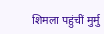शिमला पहुंचीं मुर्मु